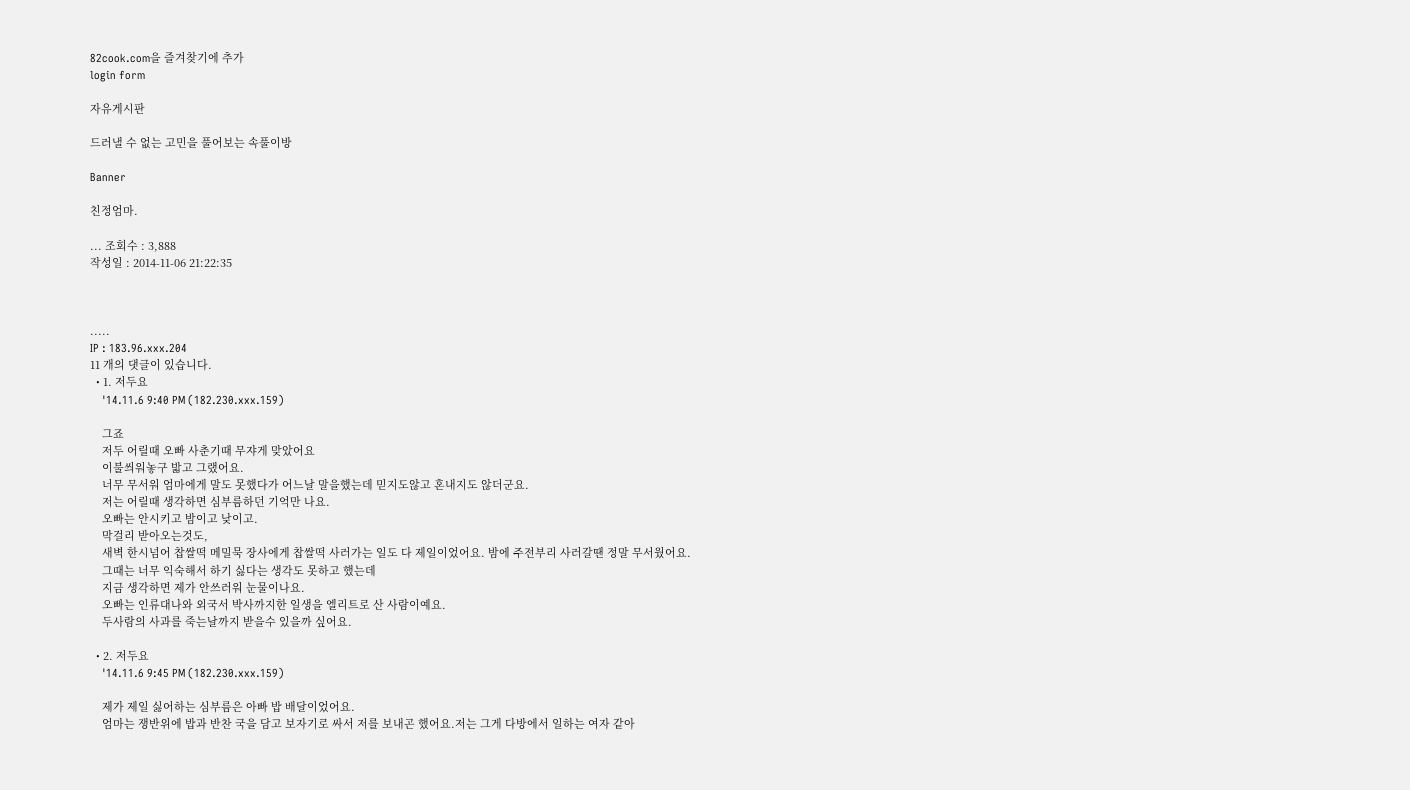82cook.com을 즐겨찾기에 추가
login form

자유게시판

드러낼 수 없는 고민을 풀어보는 속풀이방

Banner

친정엄마.

... 조회수 : 3,888
작성일 : 2014-11-06 21:22:35



.....
IP : 183.96.xxx.204
11 개의 댓글이 있습니다.
  • 1. 저두요
    '14.11.6 9:40 PM (182.230.xxx.159)

    그죠
    저두 어릴때 오빠 사춘기때 무쟈게 맞았어요
    이불씌워놓구 밟고 그랬어요.
    너무 무서워 엄마에게 말도 못했다가 어느날 말을했는데 믿지도않고 혼내지도 않더군요.
    저는 어릴때 생각하면 심부름하던 기억만 나요.
    오빠는 안시키고 밤이고 낮이고.
    막걸리 받아오는것도,
    새벽 한시넘어 찹쌀떡 메밀묵 장사에게 찹쌀떡 사러가는 일도 다 제일이었어요. 밤에 주전부리 사러갈땐 정말 무서웠어요.
    그때는 너무 익숙해서 하기 싫다는 생각도 못하고 했는데
    지금 생각하면 제가 안쓰러워 눈물이나요.
    오빠는 인류대나와 외국서 박사까지한 일생을 엘리트로 산 사람이예요.
    두사람의 사과를 죽는날까지 받을수 있을까 싶어요.

  • 2. 저두요
    '14.11.6 9:45 PM (182.230.xxx.159)

    제가 제일 싫어하는 심부름은 아빠 밥 배달이었어요.
    엄마는 쟁반위에 밥과 반찬 국을 담고 보자기로 싸서 저를 보내곤 했어요.저는 그게 다방에서 일하는 여자 같아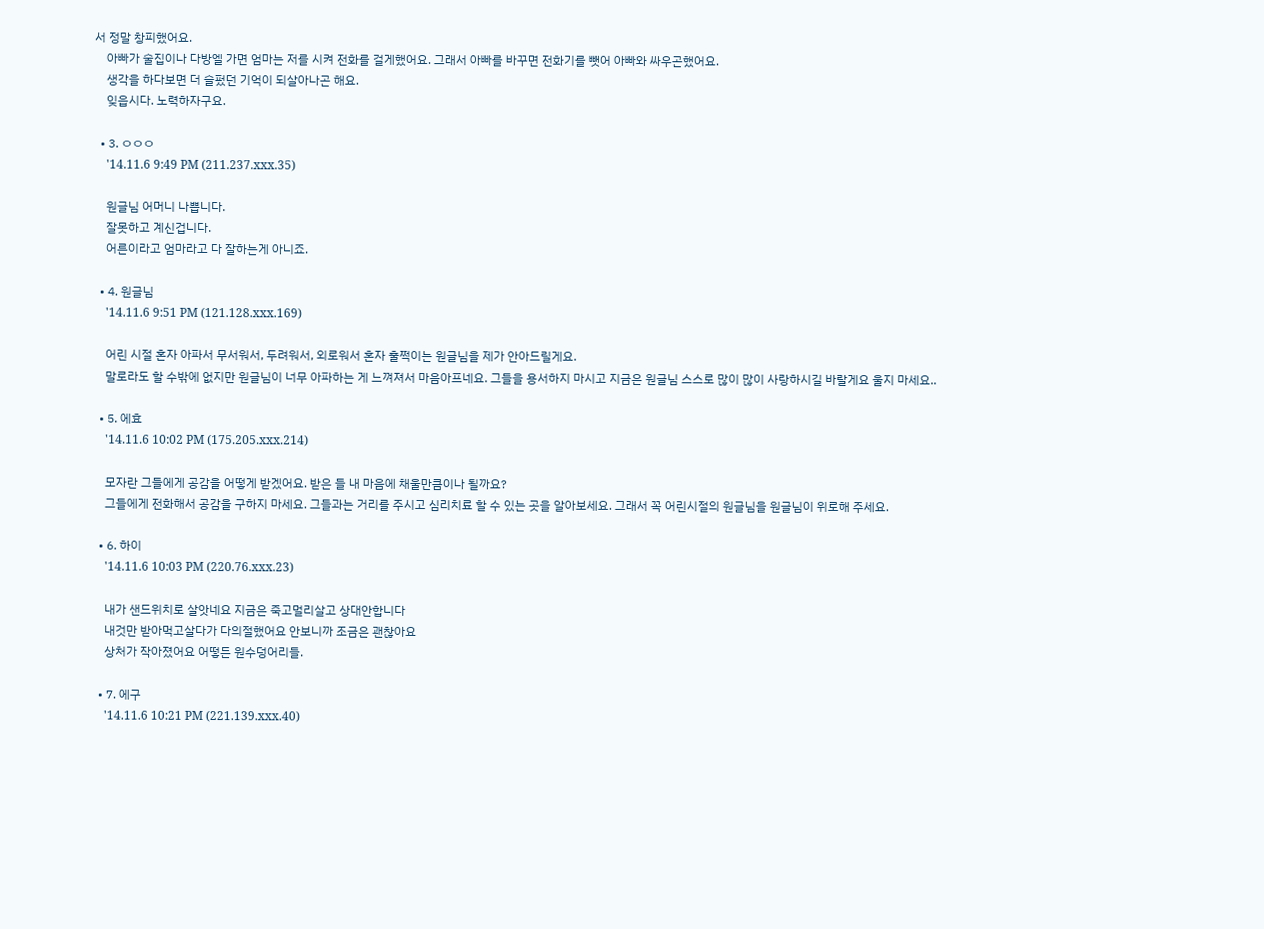서 정말 창피했어요.
    아빠가 술집이나 다방엘 가면 엄마는 저를 시켜 전화를 걸게했어요. 그래서 아빠를 바꾸면 전화기를 뺏어 아빠와 싸우곤했어요.
    생각을 하다보면 더 슬펐던 기억이 되살아나곤 해요.
    잊읍시다. 노력하자구요.

  • 3. ㅇㅇㅇ
    '14.11.6 9:49 PM (211.237.xxx.35)

    원글님 어머니 나쁩니다.
    잘못하고 계신겁니다.
    어른이라고 엄마라고 다 잘하는게 아니죠.

  • 4. 원글님
    '14.11.6 9:51 PM (121.128.xxx.169)

    어린 시절 혼자 아파서 무서워서, 두려워서, 외로워서 혼자 훌쩍이는 원글님을 제가 안아드릴게요.
    말로라도 할 수밖에 없지만 원글님이 너무 아파하는 게 느껴져서 마음아프네요. 그들을 용서하지 마시고 지금은 원글님 스스로 많이 많이 사랑하시길 바랄게요 울지 마세요..

  • 5. 에효
    '14.11.6 10:02 PM (175.205.xxx.214)

    모자란 그들에게 공감을 어떻게 받겠어요. 받은 들 내 마음에 채울만큼이나 될까요?
    그들에게 전화해서 공감을 구하지 마세요. 그들과는 거리를 주시고 심리치료 할 수 있는 곳을 알아보세요. 그래서 꼭 어린시절의 원글님을 원글님이 위로해 주세요.

  • 6. 하이
    '14.11.6 10:03 PM (220.76.xxx.23)

    내가 샌드위치로 살앗네요 지금은 죽고멀리살고 상대안합니다
    내것만 받아먹고살다가 다의절했어요 안보니까 조금은 괜찮아요
    상처가 작아졌어요 어떻든 원수덩어리들.

  • 7. 에구
    '14.11.6 10:21 PM (221.139.xxx.40)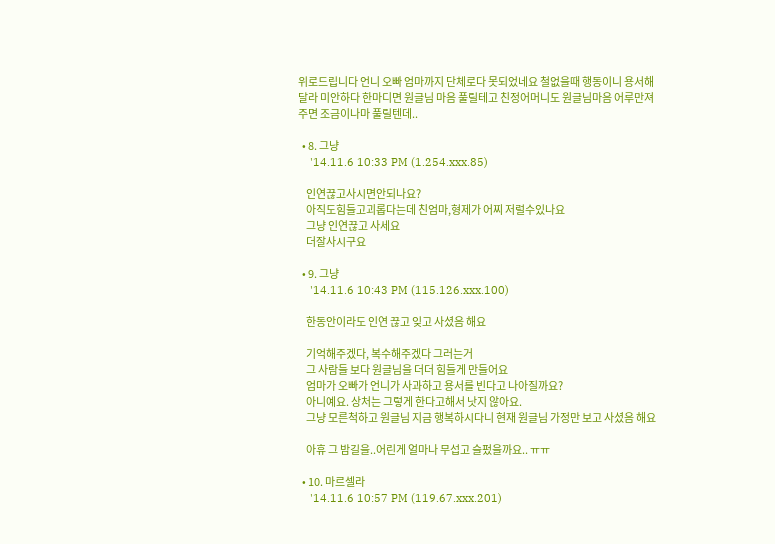위로드립니다 언니 오빠 엄마까지 단체로다 못되었네요 철없을때 행동이니 용서해달라 미안하다 한마디면 원글님 마음 풀릴테고 친정어머니도 원글님마음 어루만져주면 조금이나마 풀릴텐데..

  • 8. 그냥
    '14.11.6 10:33 PM (1.254.xxx.85)

    인연끊고사시면안되나요?
    아직도힘들고괴롭다는데 친엄마,형제가 어찌 저럴수있나요
    그냥 인연끊고 사세요
    더잘사시구요

  • 9. 그냥
    '14.11.6 10:43 PM (115.126.xxx.100)

    한동안이라도 인연 끊고 잊고 사셨음 해요

    기억해주겠다, 복수해주겠다 그러는거
    그 사람들 보다 원글님을 더더 힘들게 만들어요
    엄마가 오빠가 언니가 사과하고 용서를 빈다고 나아질까요?
    아니예요. 상처는 그렇게 한다고해서 낫지 않아요.
    그냥 모른척하고 원글님 지금 행복하시다니 현재 원글님 가정만 보고 사셨음 해요

    아휴 그 밤길을..어린게 얼마나 무섭고 슬펐을까요.. ㅠㅠ

  • 10. 마르셀라
    '14.11.6 10:57 PM (119.67.xxx.201)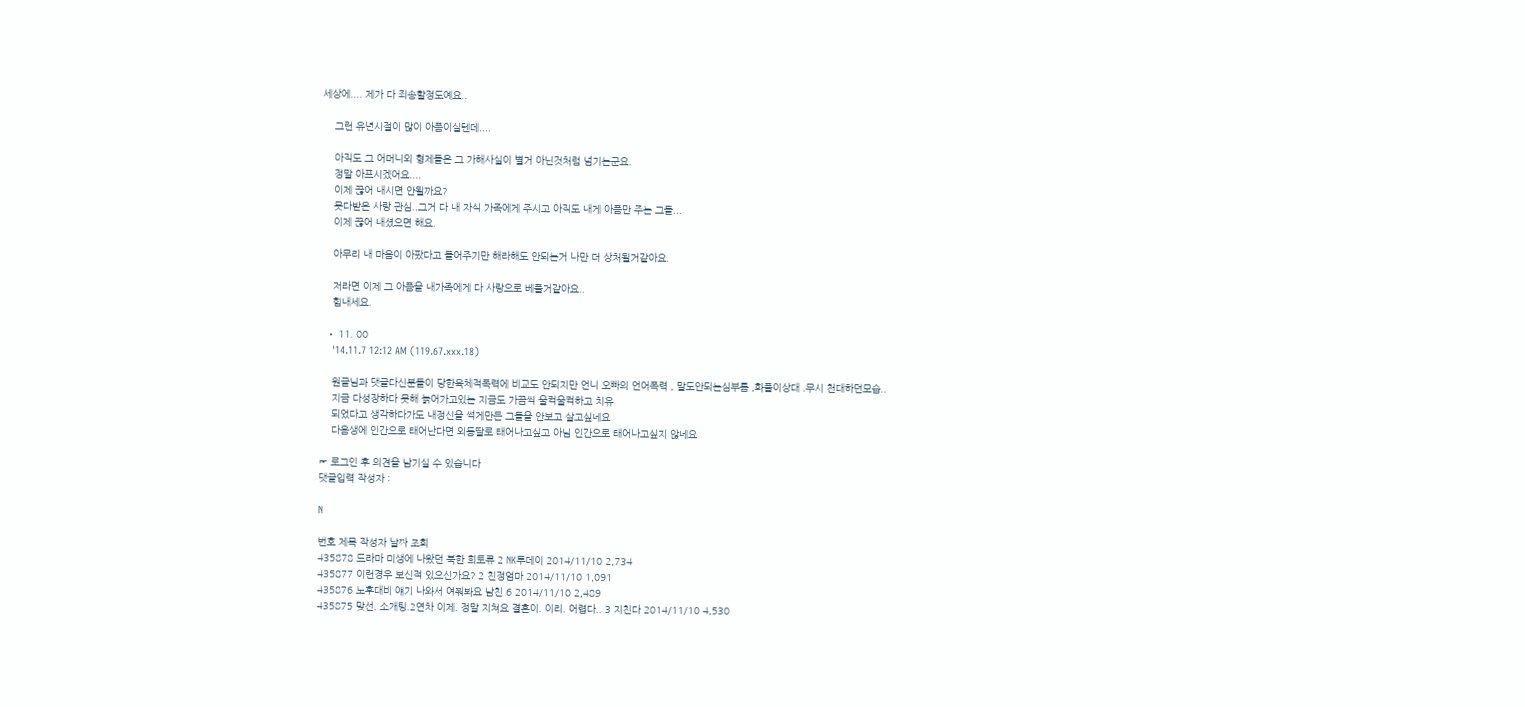세상에.... 제가 다 죄송할정도예요..

    그런 유년시절이 많이 아픔이실텐데....

    아직도 그 어머니외 형제들은 그 가해사실이 별거 아닌것처럼 넘기는군요.
    정말 아프시겠어요....
    이제 끊어 내시면 안될까요?
    못다받은 사랑 관심..그거 다 내 자식 가족에게 주시고 아직도 내게 아픔만 주는 그들...
    이제 끊어 내셨으면 해요.

    아무리 내 마음이 아팠다고 들어주기만 해라해도 안되는거 나만 더 상처될거같아요.

    저라면 이제 그 아픔을 내가족에게 다 사랑으로 베풀거같아요..
    힘내세요.

  • 11. 00
    '14.11.7 12:12 AM (119.67.xxx.18)

    원글님과 댓글다신분들이 당한육체적폭력에 비교도 안되지만 언니 오빠의 언어폭력 , 말도안되는심부름 ,화풀이상대 .무시 천대하던모습..
    지금 다성장하다 못해 늙어가고있는 지금도 가끔씩 울컥울컥하고 치유
    되었다고 생각하다가도 내정신을 썩게만든 그들을 안보고 살고싶네요
    다음생에 인간으로 태어난다면 외동딸로 태어나고싶고 아님 인간으로 태어나고싶지 않네요

☞ 로그인 후 의견을 남기실 수 있습니다
댓글입력 작성자 :

N

번호 제목 작성자 날짜 조회
435878 드라마 미생에 나왔던 북한 희토류 2 NK투데이 2014/11/10 2,734
435877 이런경우 보신적 있으신가요? 2 친정엄마 2014/11/10 1,091
435876 노후대비 얘기 나와서 여쭤봐요 남친 6 2014/11/10 2,489
435875 맞선. 소개팅.2연차 이제. 정말 지쳐요 결혼이. 이리. 어렵다.. 3 지친다 2014/11/10 4,530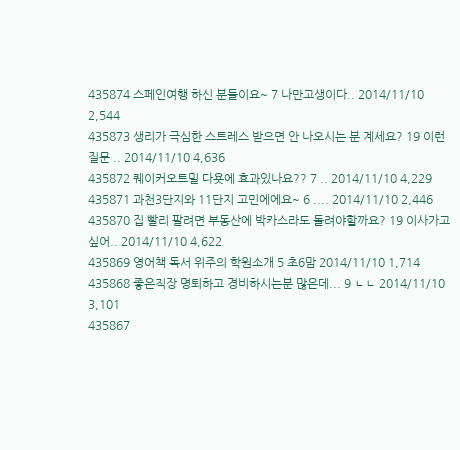435874 스페인여행 하신 분들이요~ 7 나만고생이다.. 2014/11/10 2,544
435873 생리가 극심한 스트레스 받으면 안 나오시는 분 계세요? 19 이런 질문 .. 2014/11/10 4,636
435872 퀘이커오트밀 다욧에 효과있나요?? 7 .. 2014/11/10 4,229
435871 과천3단지와 11단지 고민에에요~ 6 .... 2014/11/10 2,446
435870 집 빨리 팔려면 부동산에 박카스라도 돌려야할까요? 19 이사가고싶어.. 2014/11/10 4,622
435869 영어책 독서 위주의 학원소개 5 초6맘 2014/11/10 1,714
435868 좋은직장 명퇴하고 경비하시는분 많은데... 9 ㄴㄴ 2014/11/10 3,101
435867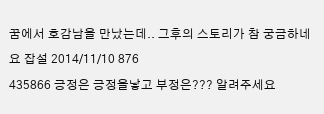꿈에서 호감남을 만났는데.. 그후의 스토리가 참 궁금하네요 잡설 2014/11/10 876
435866 긍정은 긍정을낳고 부정은??? 알려주세요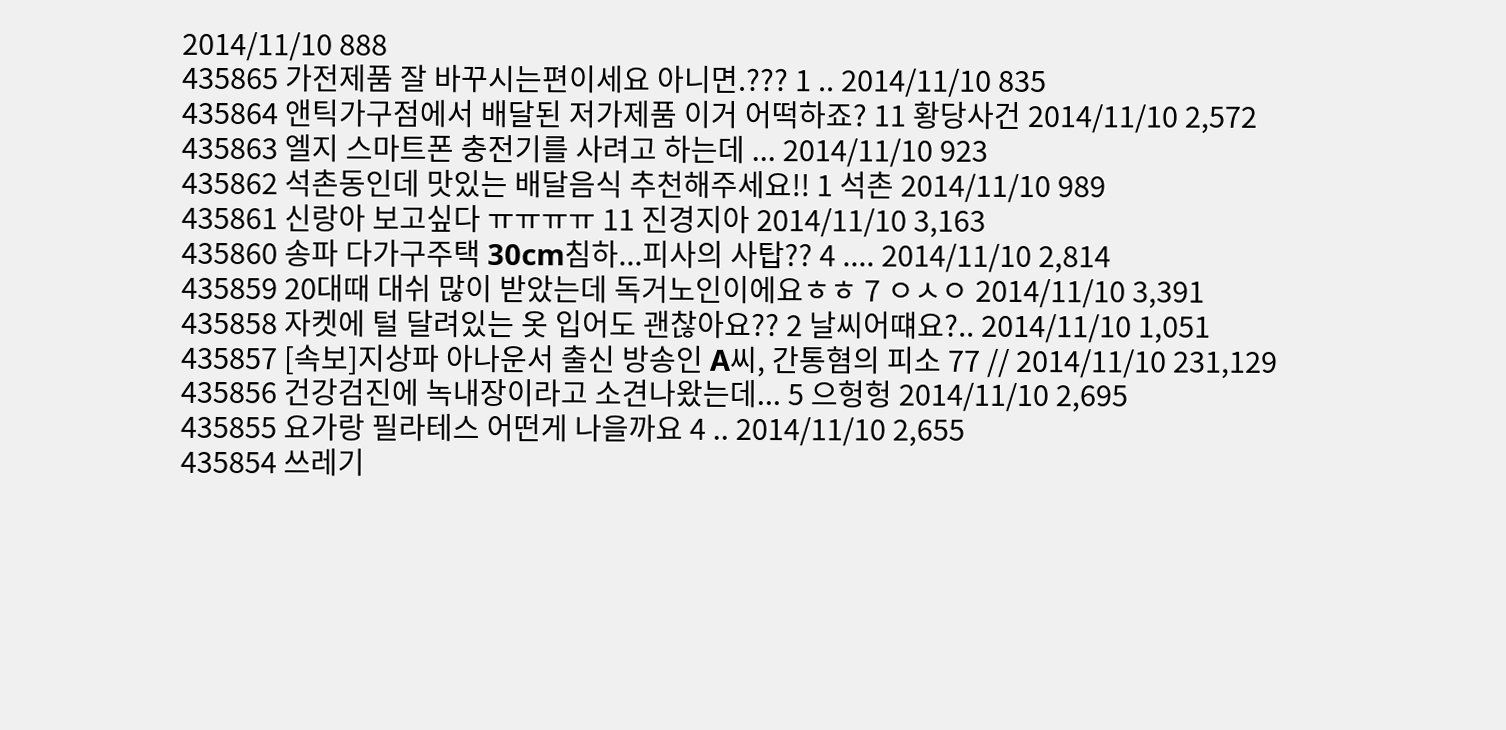2014/11/10 888
435865 가전제품 잘 바꾸시는편이세요 아니면.??? 1 .. 2014/11/10 835
435864 앤틱가구점에서 배달된 저가제품 이거 어떡하죠? 11 황당사건 2014/11/10 2,572
435863 엘지 스마트폰 충전기를 사려고 하는데 ... 2014/11/10 923
435862 석촌동인데 맛있는 배달음식 추천해주세요!! 1 석촌 2014/11/10 989
435861 신랑아 보고싶다 ㅠㅠㅠㅠ 11 진경지아 2014/11/10 3,163
435860 송파 다가구주택 30cm침하...피사의 사탑?? 4 .... 2014/11/10 2,814
435859 20대때 대쉬 많이 받았는데 독거노인이에요ㅎㅎ 7 ㅇㅅㅇ 2014/11/10 3,391
435858 자켓에 털 달려있는 옷 입어도 괜찮아요?? 2 날씨어떄요?.. 2014/11/10 1,051
435857 [속보]지상파 아나운서 출신 방송인 A씨, 간통혐의 피소 77 // 2014/11/10 231,129
435856 건강검진에 녹내장이라고 소견나왔는데... 5 으헝헝 2014/11/10 2,695
435855 요가랑 필라테스 어떤게 나을까요 4 .. 2014/11/10 2,655
435854 쓰레기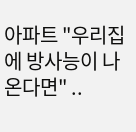아파트 "우리집에 방사능이 나온다면" ..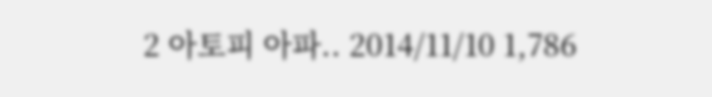2 아토피 아파.. 2014/11/10 1,786